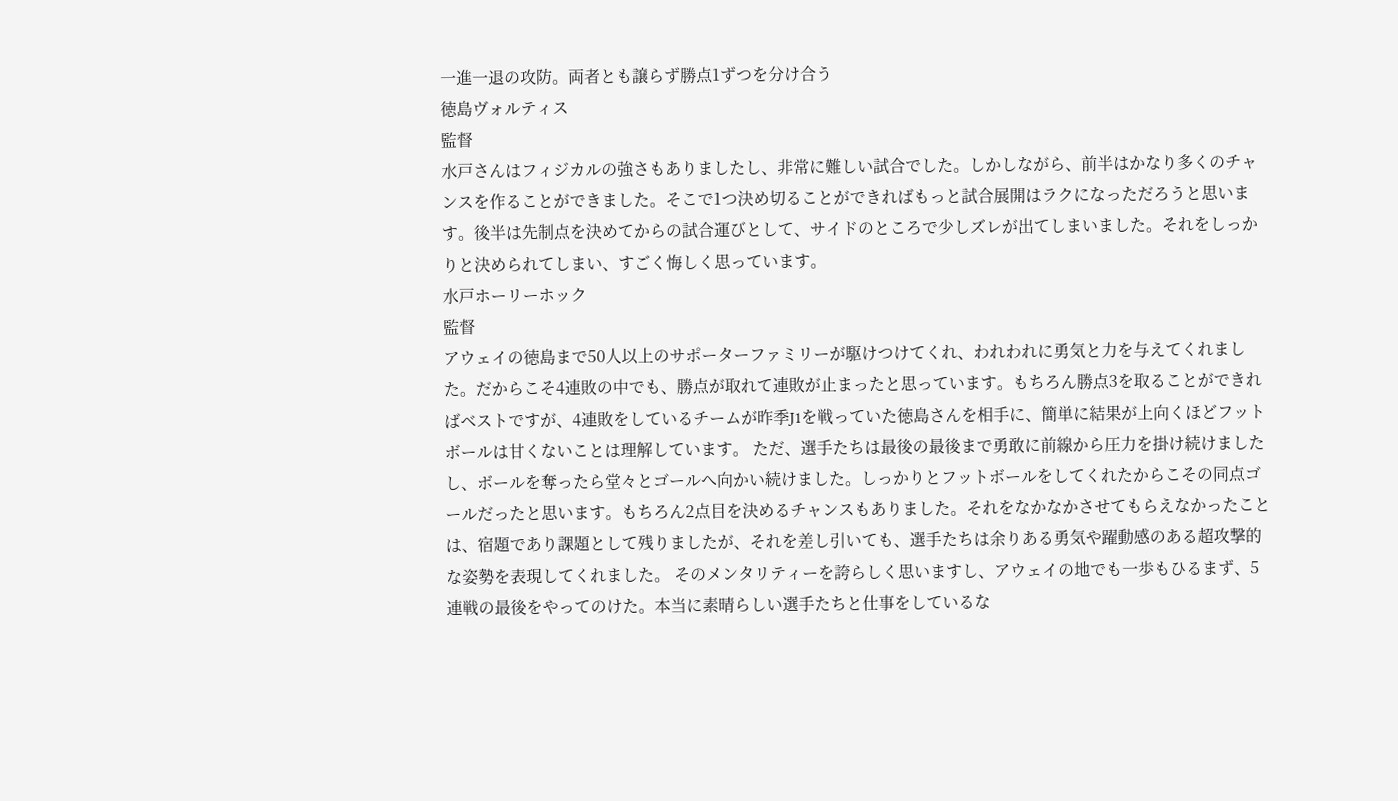一進一退の攻防。両者とも譲らず勝点1ずつを分け合う
徳島ヴォルティス
監督
水戸さんはフィジカルの強さもありましたし、非常に難しい試合でした。しかしながら、前半はかなり多くのチャンスを作ることができました。そこで1つ決め切ることができればもっと試合展開はラクになっただろうと思います。後半は先制点を決めてからの試合運びとして、サイドのところで少しズレが出てしまいました。それをしっかりと決められてしまい、すごく悔しく思っています。
水戸ホーリーホック
監督
アウェイの徳島まで50人以上のサポーターファミリーが駆けつけてくれ、われわれに勇気と力を与えてくれました。だからこそ4連敗の中でも、勝点が取れて連敗が止まったと思っています。もちろん勝点3を取ることができればベストですが、4連敗をしているチームが昨季J1を戦っていた徳島さんを相手に、簡単に結果が上向くほどフットボールは甘くないことは理解しています。 ただ、選手たちは最後の最後まで勇敢に前線から圧力を掛け続けましたし、ボールを奪ったら堂々とゴールへ向かい続けました。しっかりとフットボールをしてくれたからこその同点ゴールだったと思います。もちろん2点目を決めるチャンスもありました。それをなかなかさせてもらえなかったことは、宿題であり課題として残りましたが、それを差し引いても、選手たちは余りある勇気や躍動感のある超攻撃的な姿勢を表現してくれました。 そのメンタリティーを誇らしく思いますし、アウェイの地でも一歩もひるまず、5連戦の最後をやってのけた。本当に素晴らしい選手たちと仕事をしているな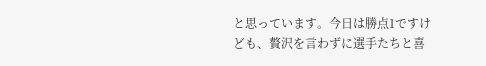と思っています。今日は勝点1ですけども、贅沢を言わずに選手たちと喜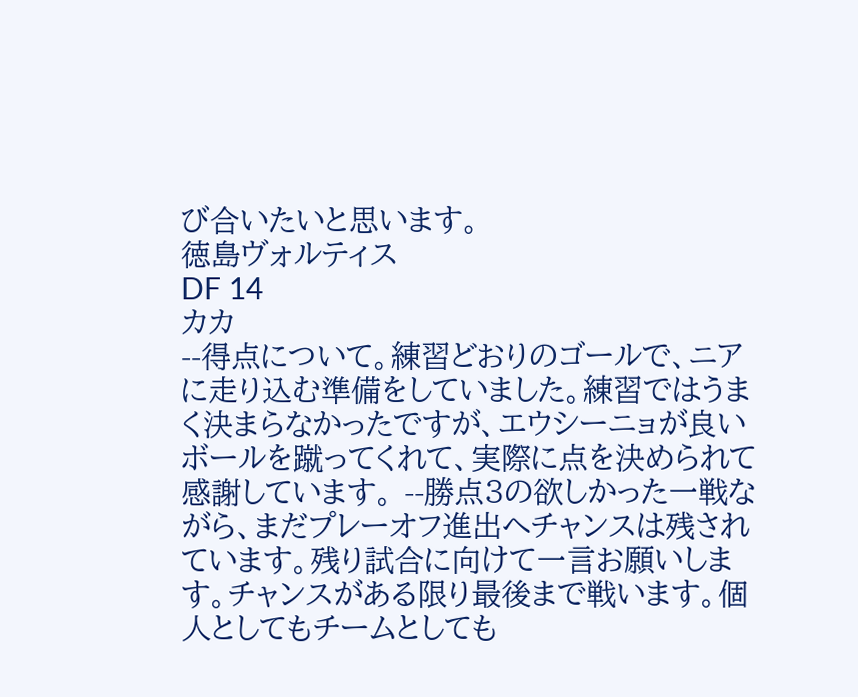び合いたいと思います。
徳島ヴォルティス
DF 14
カカ
--得点について。練習どおりのゴールで、ニアに走り込む準備をしていました。練習ではうまく決まらなかったですが、エウシーニョが良いボールを蹴ってくれて、実際に点を決められて感謝しています。 --勝点3の欲しかった一戦ながら、まだプレーオフ進出へチャンスは残されています。残り試合に向けて一言お願いします。チャンスがある限り最後まで戦います。個人としてもチームとしても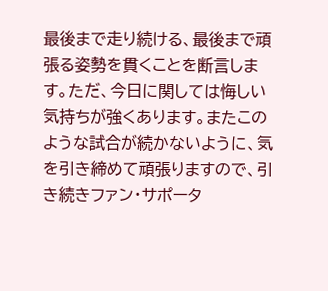最後まで走り続ける、最後まで頑張る姿勢を貫くことを断言します。ただ、今日に関しては悔しい気持ちが強くあります。またこのような試合が続かないように、気を引き締めて頑張りますので、引き続きファン・サポータ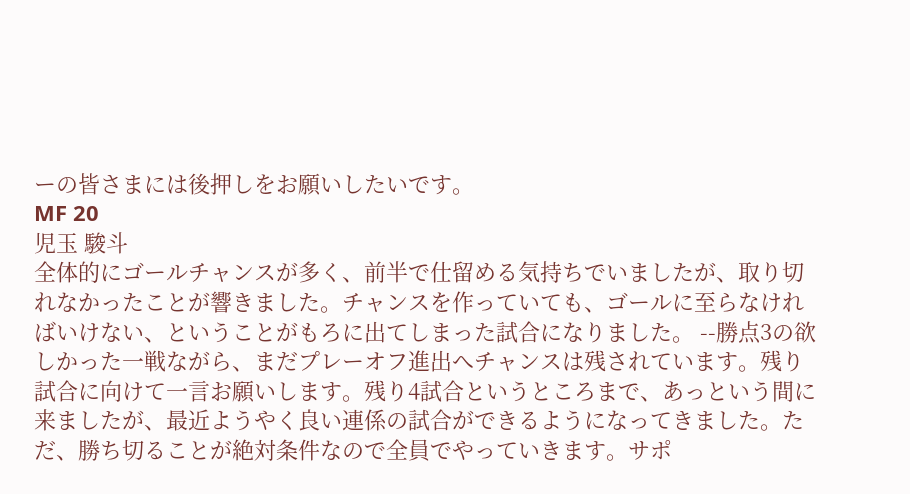ーの皆さまには後押しをお願いしたいです。
MF 20
児玉 駿斗
全体的にゴールチャンスが多く、前半で仕留める気持ちでいましたが、取り切れなかったことが響きました。チャンスを作っていても、ゴールに至らなければいけない、ということがもろに出てしまった試合になりました。 --勝点3の欲しかった一戦ながら、まだプレーオフ進出へチャンスは残されています。残り試合に向けて一言お願いします。残り4試合というところまで、あっという間に来ましたが、最近ようやく良い連係の試合ができるようになってきました。ただ、勝ち切ることが絶対条件なので全員でやっていきます。サポ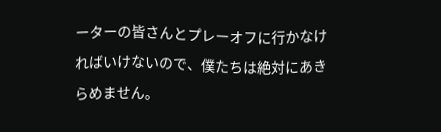ーターの皆さんとプレーオフに行かなければいけないので、僕たちは絶対にあきらめません。